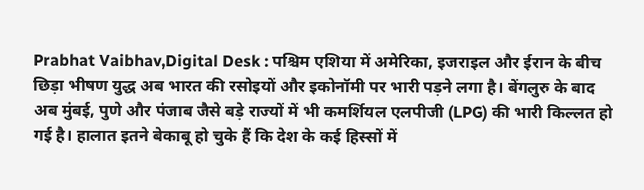Prabhat Vaibhav,Digital Desk : पश्चिम एशिया में अमेरिका, इजराइल और ईरान के बीच छिड़ा भीषण युद्ध अब भारत की रसोइयों और इकोनॉमी पर भारी पड़ने लगा है। बेंगलुरु के बाद अब मुंबई, पुणे और पंजाब जैसे बड़े राज्यों में भी कमर्शियल एलपीजी (LPG) की भारी किल्लत हो गई है। हालात इतने बेकाबू हो चुके हैं कि देश के कई हिस्सों में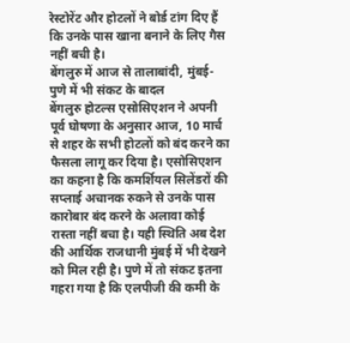रेस्टोरेंट और होटलों ने बोर्ड टांग दिए हैं कि उनके पास खाना बनाने के लिए गैस नहीं बची है।
बेंगलुरु में आज से तालाबांदी, मुंबई-पुणे में भी संकट के बादल
बेंगलुरु होटल्स एसोसिएशन ने अपनी पूर्व घोषणा के अनुसार आज, 10 मार्च से शहर के सभी होटलों को बंद करने का फैसला लागू कर दिया है। एसोसिएशन का कहना है कि कमर्शियल सिलेंडरों की सप्लाई अचानक रुकने से उनके पास कारोबार बंद करने के अलावा कोई रास्ता नहीं बचा है। यही स्थिति अब देश की आर्थिक राजधानी मुंबई में भी देखने को मिल रही है। पुणे में तो संकट इतना गहरा गया है कि एलपीजी की कमी के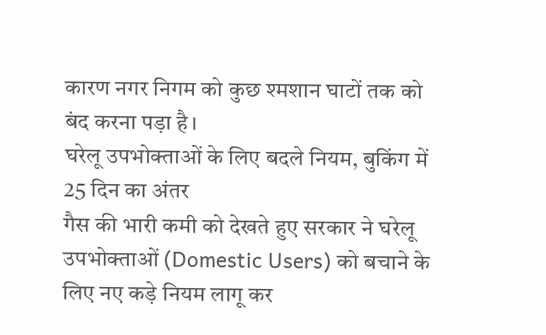कारण नगर निगम को कुछ श्मशान घाटों तक को बंद करना पड़ा है।
घरेलू उपभोक्ताओं के लिए बदले नियम, बुकिंग में 25 दिन का अंतर
गैस की भारी कमी को देखते हुए सरकार ने घरेलू उपभोक्ताओं (Domestic Users) को बचाने के लिए नए कड़े नियम लागू कर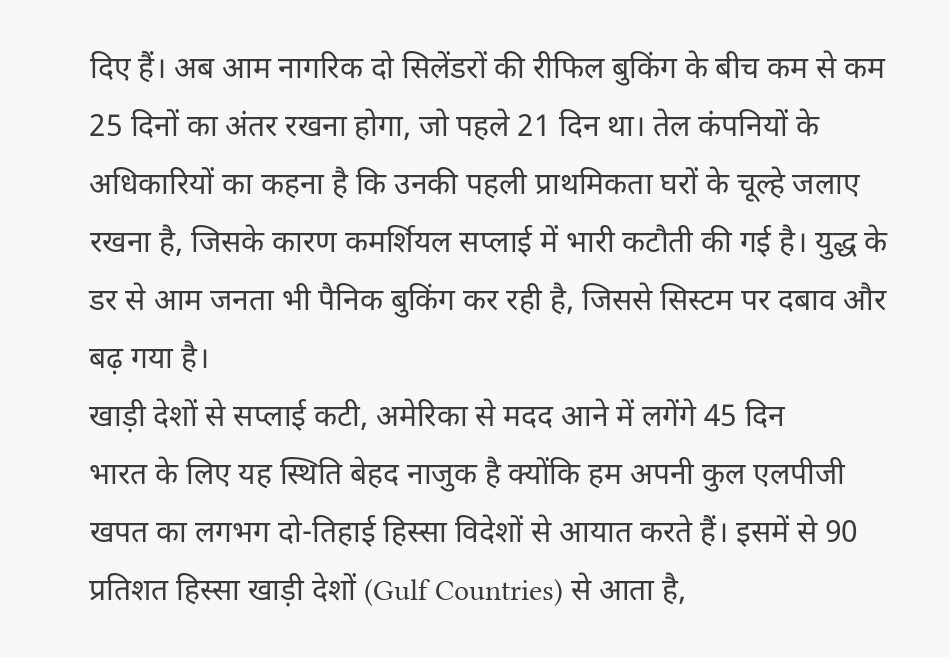दिए हैं। अब आम नागरिक दो सिलेंडरों की रीफिल बुकिंग के बीच कम से कम 25 दिनों का अंतर रखना होगा, जो पहले 21 दिन था। तेल कंपनियों के अधिकारियों का कहना है कि उनकी पहली प्राथमिकता घरों के चूल्हे जलाए रखना है, जिसके कारण कमर्शियल सप्लाई में भारी कटौती की गई है। युद्ध के डर से आम जनता भी पैनिक बुकिंग कर रही है, जिससे सिस्टम पर दबाव और बढ़ गया है।
खाड़ी देशों से सप्लाई कटी, अमेरिका से मदद आने में लगेंगे 45 दिन
भारत के लिए यह स्थिति बेहद नाजुक है क्योंकि हम अपनी कुल एलपीजी खपत का लगभग दो-तिहाई हिस्सा विदेशों से आयात करते हैं। इसमें से 90 प्रतिशत हिस्सा खाड़ी देशों (Gulf Countries) से आता है,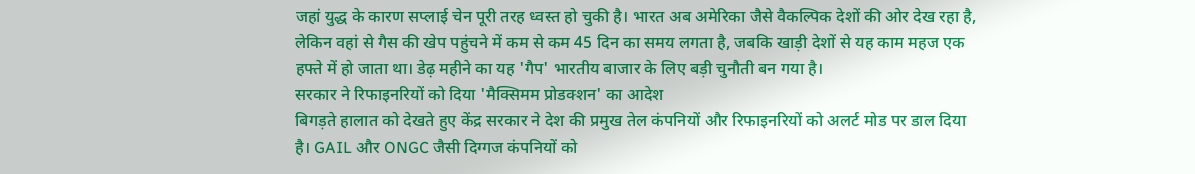जहां युद्ध के कारण सप्लाई चेन पूरी तरह ध्वस्त हो चुकी है। भारत अब अमेरिका जैसे वैकल्पिक देशों की ओर देख रहा है, लेकिन वहां से गैस की खेप पहुंचने में कम से कम 45 दिन का समय लगता है, जबकि खाड़ी देशों से यह काम महज एक हफ्ते में हो जाता था। डेढ़ महीने का यह 'गैप' भारतीय बाजार के लिए बड़ी चुनौती बन गया है।
सरकार ने रिफाइनरियों को दिया 'मैक्सिमम प्रोडक्शन' का आदेश
बिगड़ते हालात को देखते हुए केंद्र सरकार ने देश की प्रमुख तेल कंपनियों और रिफाइनरियों को अलर्ट मोड पर डाल दिया है। GAIL और ONGC जैसी दिग्गज कंपनियों को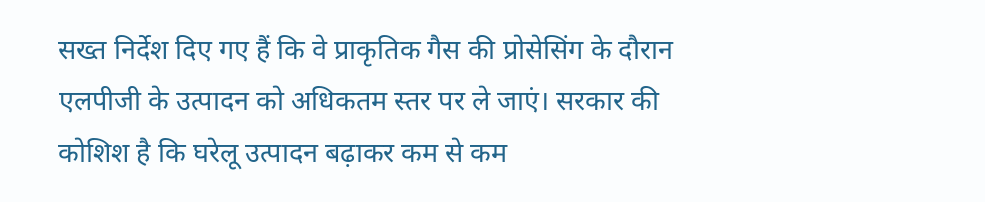सख्त निर्देश दिए गए हैं कि वे प्राकृतिक गैस की प्रोसेसिंग के दौरान एलपीजी के उत्पादन को अधिकतम स्तर पर ले जाएं। सरकार की कोशिश है कि घरेलू उत्पादन बढ़ाकर कम से कम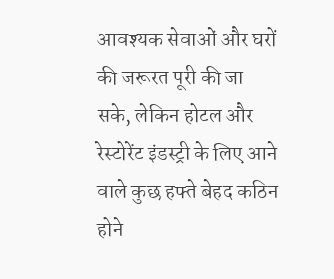आवश्यक सेवाओं और घरों की जरूरत पूरी की जा सके, लेकिन होटल और रेस्टोरेंट इंडस्ट्री के लिए आने वाले कुछ हफ्ते बेहद कठिन होने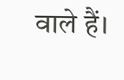वाले हैं।